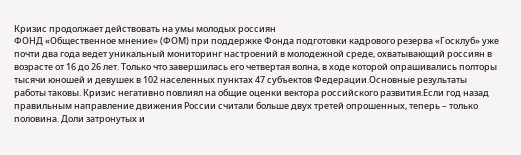Кризис продолжает действовать на умы молодых россиян
ФОНД «Общественное мнение» (ФОМ) при поддержке Фонда подготовки кадрового резерва «Госклуб» уже почти два года ведет уникальный мониторинг настроений в молодежной среде, охватывающий россиян в возрасте от 16 до 26 лет. Только что завершилась его четвертая волна, в ходе которой опрашивались полторы тысячи юношей и девушек в 102 населенных пунктах 47 субъектов Федерации.Основные результаты работы таковы. Кризис негативно повлиял на общие оценки вектора российского развития.Если год назад правильным направление движения России считали больше двух третей опрошенных, теперь – только половина. Доли затронутых и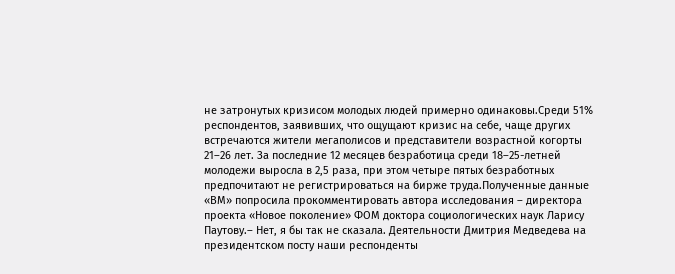не затронутых кризисом молодых людей примерно одинаковы.Среди 51% респондентов, заявивших, что ощущают кризис на себе, чаще других встречаются жители мегаполисов и представители возрастной когорты 21–26 лет. За последние 12 месяцев безработица среди 18–25-летней молодежи выросла в 2,5 раза, при этом четыре пятых безработных предпочитают не регистрироваться на бирже труда.Полученные данные «ВМ» попросила прокомментировать автора исследования – директора проекта «Новое поколение» ФОМ доктора социологических наук Ларису Паутову.– Нет, я бы так не сказала. Деятельности Дмитрия Медведева на президентском посту наши респонденты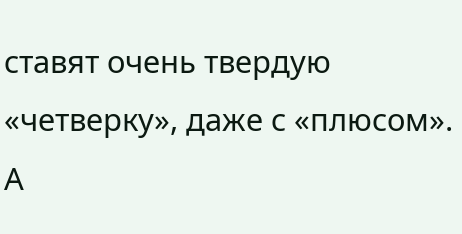ставят очень твердую «четверку», даже с «плюсом». А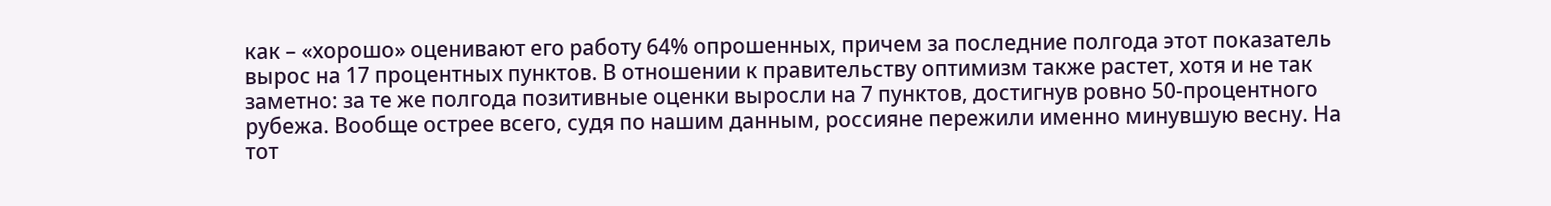как – «хорошо» оценивают его работу 64% опрошенных, причем за последние полгода этот показатель вырос на 17 процентных пунктов. В отношении к правительству оптимизм также растет, хотя и не так заметно: за те же полгода позитивные оценки выросли на 7 пунктов, достигнув ровно 50-процентного рубежа. Вообще острее всего, судя по нашим данным, россияне пережили именно минувшую весну. На тот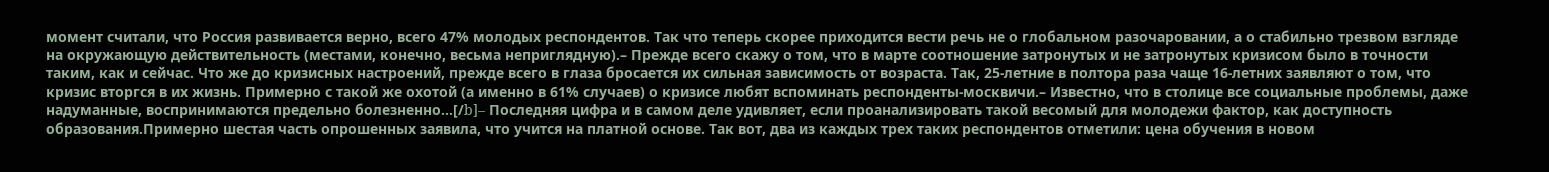момент считали, что Россия развивается верно, всего 47% молодых респондентов. Так что теперь скорее приходится вести речь не о глобальном разочаровании, а о стабильно трезвом взгляде на окружающую действительность (местами, конечно, весьма неприглядную).– Прежде всего скажу о том, что в марте соотношение затронутых и не затронутых кризисом было в точности таким, как и сейчас. Что же до кризисных настроений, прежде всего в глаза бросается их сильная зависимость от возраста. Так, 25-летние в полтора раза чаще 16-летних заявляют о том, что кризис вторгся в их жизнь. Примерно с такой же охотой (а именно в 61% случаев) о кризисе любят вспоминать респонденты-москвичи.– Известно, что в столице все социальные проблемы, даже надуманные, воспринимаются предельно болезненно…[/b]– Последняя цифра и в самом деле удивляет, если проанализировать такой весомый для молодежи фактор, как доступность образования.Примерно шестая часть опрошенных заявила, что учится на платной основе. Так вот, два из каждых трех таких респондентов отметили: цена обучения в новом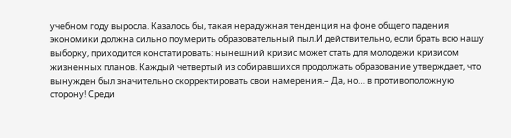учебном году выросла. Казалось бы, такая нерадужная тенденция на фоне общего падения экономики должна сильно поумерить образовательный пыл.И действительно, если брать всю нашу выборку, приходится констатировать: нынешний кризис может стать для молодежи кризисом жизненных планов. Каждый четвертый из собиравшихся продолжать образование утверждает, что вынужден был значительно скорректировать свои намерения.– Да, но… в противоположную сторону! Среди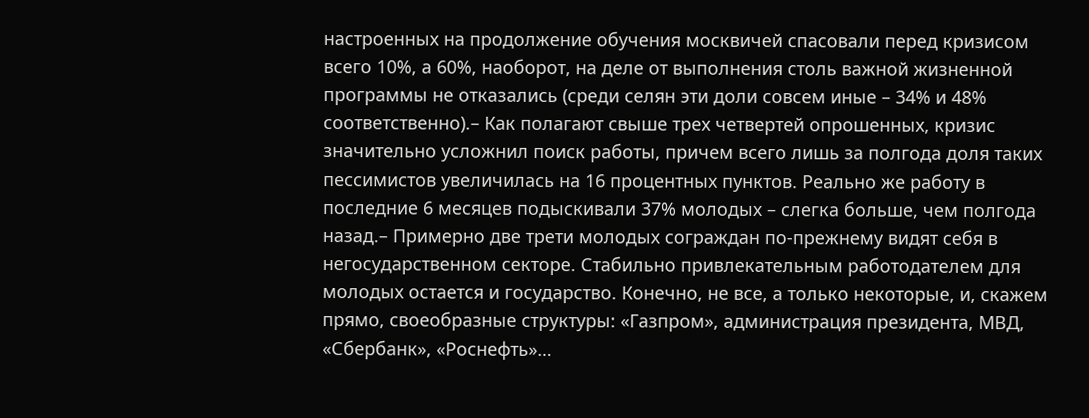настроенных на продолжение обучения москвичей спасовали перед кризисом всего 10%, а 60%, наоборот, на деле от выполнения столь важной жизненной программы не отказались (среди селян эти доли совсем иные – 34% и 48% соответственно).– Как полагают свыше трех четвертей опрошенных, кризис значительно усложнил поиск работы, причем всего лишь за полгода доля таких пессимистов увеличилась на 16 процентных пунктов. Реально же работу в последние 6 месяцев подыскивали 37% молодых – слегка больше, чем полгода назад.– Примерно две трети молодых сограждан по-прежнему видят себя в негосударственном секторе. Стабильно привлекательным работодателем для молодых остается и государство. Конечно, не все, а только некоторые, и, скажем прямо, своеобразные структуры: «Газпром», администрация президента, МВД, «Сбербанк», «Роснефть»…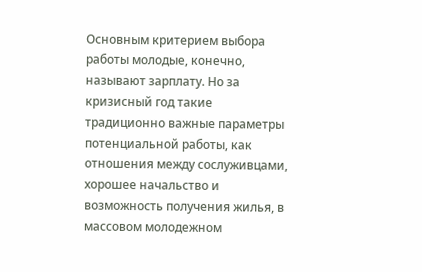Основным критерием выбора работы молодые, конечно, называют зарплату. Но за кризисный год такие традиционно важные параметры потенциальной работы, как отношения между сослуживцами, хорошее начальство и возможность получения жилья, в массовом молодежном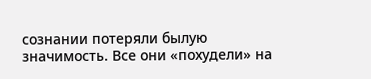сознании потеряли былую значимость. Все они «похудели» на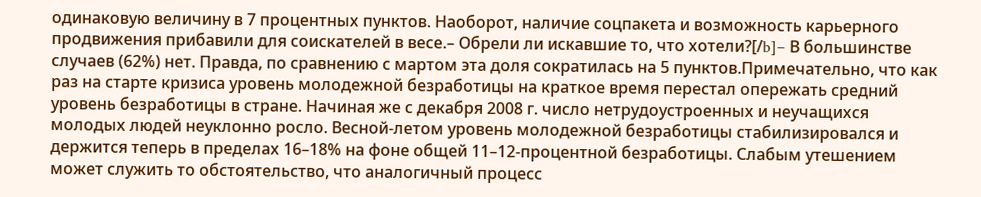одинаковую величину в 7 процентных пунктов. Наоборот, наличие соцпакета и возможность карьерного продвижения прибавили для соискателей в весе.– Обрели ли искавшие то, что хотели?[/b]– В большинстве случаев (62%) нет. Правда, по сравнению с мартом эта доля сократилась на 5 пунктов.Примечательно, что как раз на старте кризиса уровень молодежной безработицы на краткое время перестал опережать средний уровень безработицы в стране. Начиная же с декабря 2008 г. число нетрудоустроенных и неучащихся молодых людей неуклонно росло. Весной-летом уровень молодежной безработицы стабилизировался и держится теперь в пределах 16–18% на фоне общей 11–12-процентной безработицы. Слабым утешением может служить то обстоятельство, что аналогичный процесс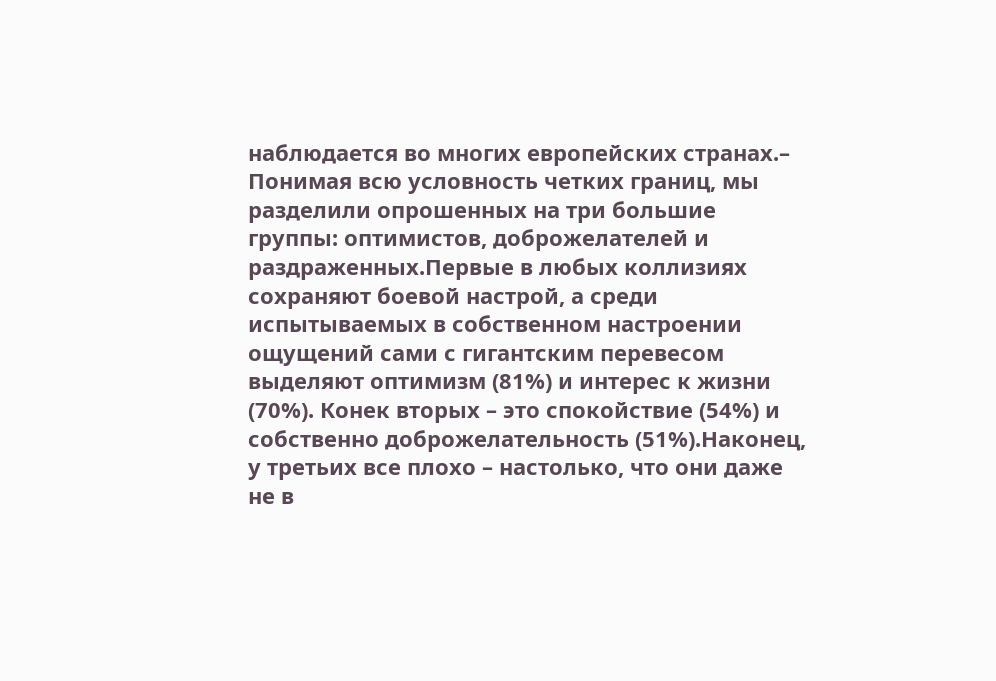наблюдается во многих европейских странах.– Понимая всю условность четких границ, мы разделили опрошенных на три большие группы: оптимистов, доброжелателей и раздраженных.Первые в любых коллизиях сохраняют боевой настрой, а среди испытываемых в собственном настроении ощущений сами с гигантским перевесом выделяют оптимизм (81%) и интерес к жизни (70%). Конек вторых – это спокойствие (54%) и собственно доброжелательность (51%).Наконец, у третьих все плохо – настолько, что они даже не в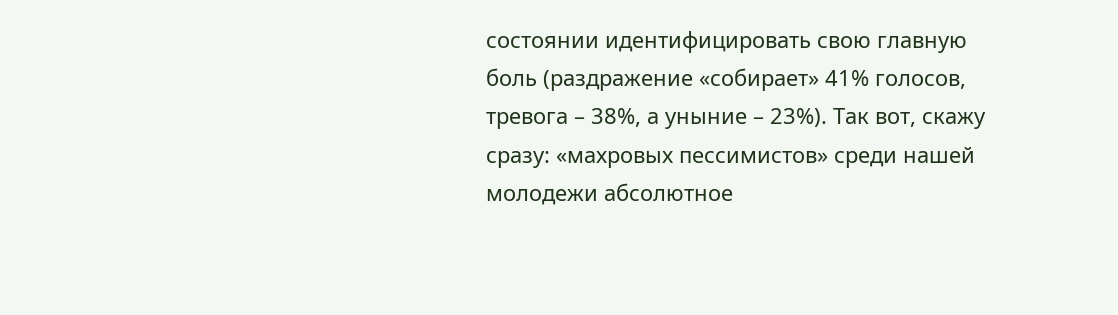состоянии идентифицировать свою главную боль (раздражение «собирает» 41% голосов, тревога – 38%, а уныние – 23%). Так вот, скажу сразу: «махровых пессимистов» среди нашей молодежи абсолютное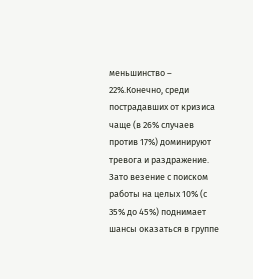меньшинство – 22%.Конечно, среди пострадавших от кризиса чаще (в 26% случаев против 17%) доминируют тревога и раздражение. Зато везение с поиском работы на целых 10% (с 35% до 45%) поднимает шансы оказаться в группе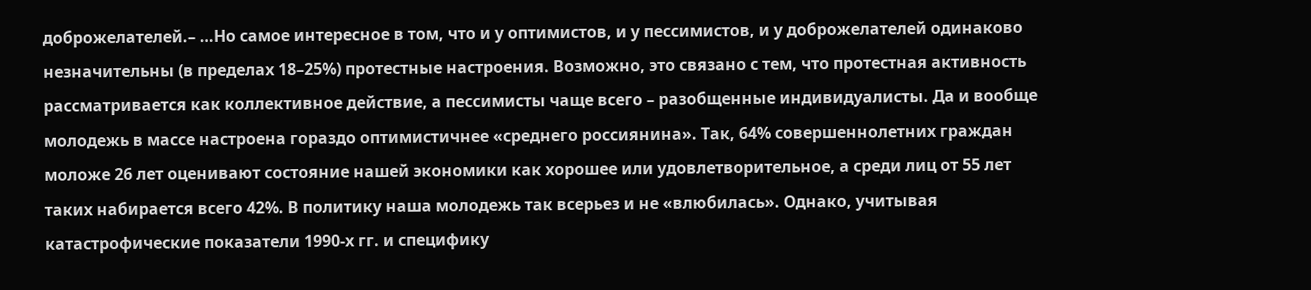доброжелателей.– …Но самое интересное в том, что и у оптимистов, и у пессимистов, и у доброжелателей одинаково незначительны (в пределах 18–25%) протестные настроения. Возможно, это связано с тем, что протестная активность рассматривается как коллективное действие, а пессимисты чаще всего – разобщенные индивидуалисты. Да и вообще молодежь в массе настроена гораздо оптимистичнее «среднего россиянина». Так, 64% совершеннолетних граждан моложе 26 лет оценивают состояние нашей экономики как хорошее или удовлетворительное, а среди лиц от 55 лет таких набирается всего 42%. В политику наша молодежь так всерьез и не «влюбилась». Однако, учитывая катастрофические показатели 1990-х гг. и специфику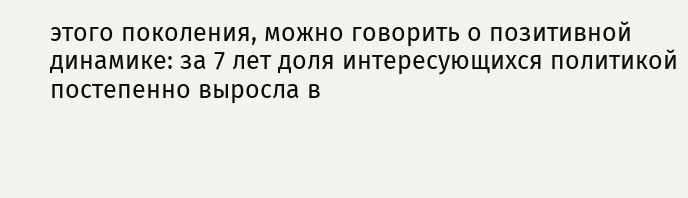этого поколения, можно говорить о позитивной динамике: за 7 лет доля интересующихся политикой постепенно выросла в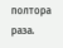полтора раза.